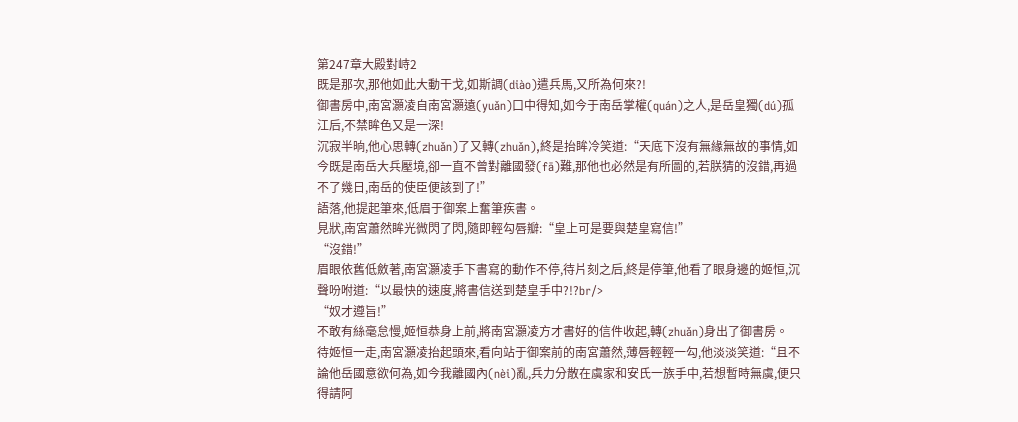第247章大殿對峙2
既是那次,那他如此大動干戈,如斯調(diào)遣兵馬,又所為何來?!
御書房中,南宮灝凌自南宮灝遠(yuǎn)口中得知,如今于南岳掌權(quán)之人,是岳皇獨(dú)孤江后,不禁眸色又是一深!
沉寂半晌,他心思轉(zhuǎn)了又轉(zhuǎn),終是抬眸冷笑道:“天底下沒有無緣無故的事情,如今既是南岳大兵壓境,卻一直不曾對離國發(fā)難,那他也必然是有所圖的,若朕猜的沒錯,再過不了幾日,南岳的使臣便該到了!”
語落,他提起筆來,低眉于御案上奮筆疾書。
見狀,南宮蕭然眸光微閃了閃,隨即輕勾唇瓣:“皇上可是要與楚皇寫信!”
“沒錯!”
眉眼依舊低斂著,南宮灝凌手下書寫的動作不停,待片刻之后,終是停筆,他看了眼身邊的姬恒,沉聲吩咐道:“以最快的速度,將書信送到楚皇手中?!?br/>
“奴才遵旨!”
不敢有絲毫怠慢,姬恒恭身上前,將南宮灝凌方才書好的信件收起,轉(zhuǎn)身出了御書房。
待姬恒一走,南宮灝凌抬起頭來,看向站于御案前的南宮蕭然,薄唇輕輕一勾,他淡淡笑道:“且不論他岳國意欲何為,如今我離國內(nèi)亂,兵力分散在虞家和安氏一族手中,若想暫時無虞,便只得請阿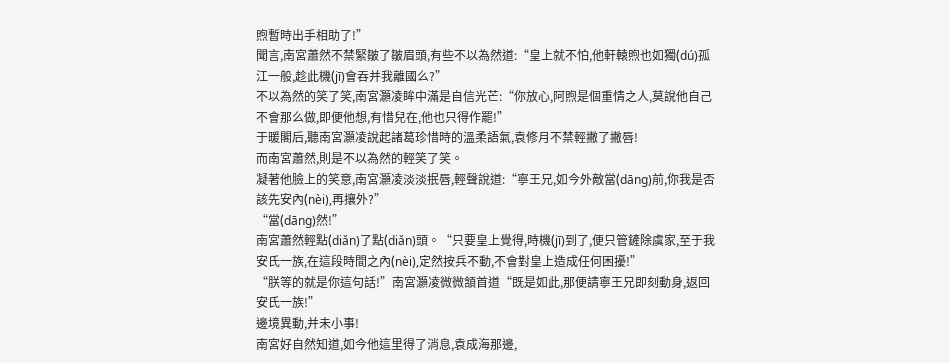煦暫時出手相助了!”
聞言,南宮蕭然不禁緊皺了皺眉頭,有些不以為然道:“皇上就不怕,他軒轅煦也如獨(dú)孤江一般,趁此機(jī)會吞并我離國么?”
不以為然的笑了笑,南宮灝凌眸中滿是自信光芒:“你放心,阿煦是個重情之人,莫說他自己不會那么做,即便他想,有惜兒在,他也只得作罷!”
于暖閣后,聽南宮灝凌說起諸葛珍惜時的溫柔語氣,袁修月不禁輕撇了撇唇!
而南宮蕭然,則是不以為然的輕笑了笑。
凝著他臉上的笑意,南宮灝凌淡淡抿唇,輕聲說道:“寧王兄,如今外敵當(dāng)前,你我是否該先安內(nèi),再攘外?”
“當(dāng)然!”
南宮蕭然輕點(diǎn)了點(diǎn)頭。“只要皇上覺得,時機(jī)到了,便只管鏟除虞家,至于我安氏一族,在這段時間之內(nèi),定然按兵不動,不會對皇上造成任何困擾!”
“朕等的就是你這句話!”南宮灝凌微微頷首道“既是如此,那便請寧王兄即刻動身,返回安氏一族!”
邊境異動,并未小事!
南宮好自然知道,如今他這里得了消息,袁成海那邊,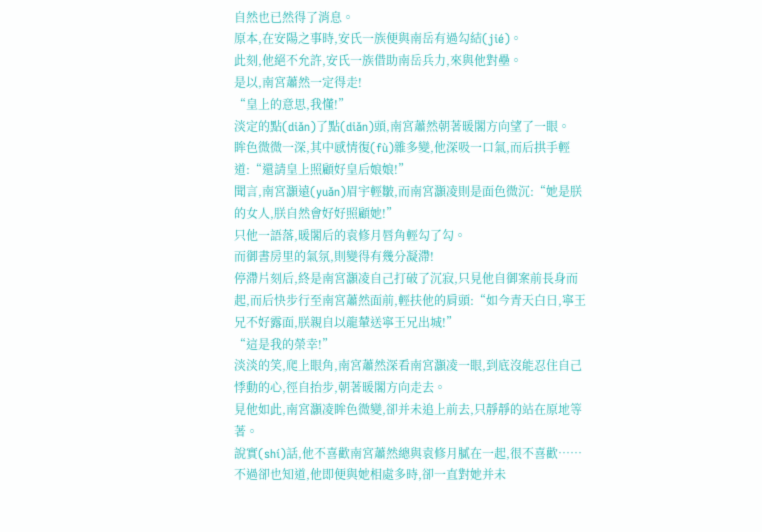自然也已然得了消息。
原本,在安陽之事時,安氏一族便與南岳有過勾結(jié)。
此刻,他絕不允許,安氏一族借助南岳兵力,來與他對壘。
是以,南宮蕭然一定得走!
“皇上的意思,我懂!”
淡定的點(diǎn)了點(diǎn)頭,南宮蕭然朝著暖閣方向望了一眼。
眸色微微一深,其中感情復(fù)雜多變,他深吸一口氣,而后拱手輕道:“還請皇上照顧好皇后娘娘!”
聞言,南宮灝遠(yuǎn)眉宇輕皺,而南宮灝凌則是面色微沉:“她是朕的女人,朕自然會好好照顧她!”
只他一語落,暖閣后的袁修月唇角輕勾了勾。
而御書房里的氣氛,則變得有幾分凝滯!
停滯片刻后,終是南宮灝凌自己打破了沉寂,只見他自御案前長身而起,而后快步行至南宮蕭然面前,輕扶他的肩頭:“如今青天白日,寧王兄不好露面,朕親自以龍輦送寧王兄出城!”
“這是我的榮幸!”
淡淡的笑,爬上眼角,南宮蕭然深看南宮灝凌一眼,到底沒能忍住自己悸動的心,徑自抬步,朝著暖閣方向走去。
見他如此,南宮灝凌眸色微變,卻并未追上前去,只靜靜的站在原地等著。
說實(shí)話,他不喜歡南宮蕭然總與袁修月膩在一起,很不喜歡……不過卻也知道,他即便與她相處多時,卻一直對她并未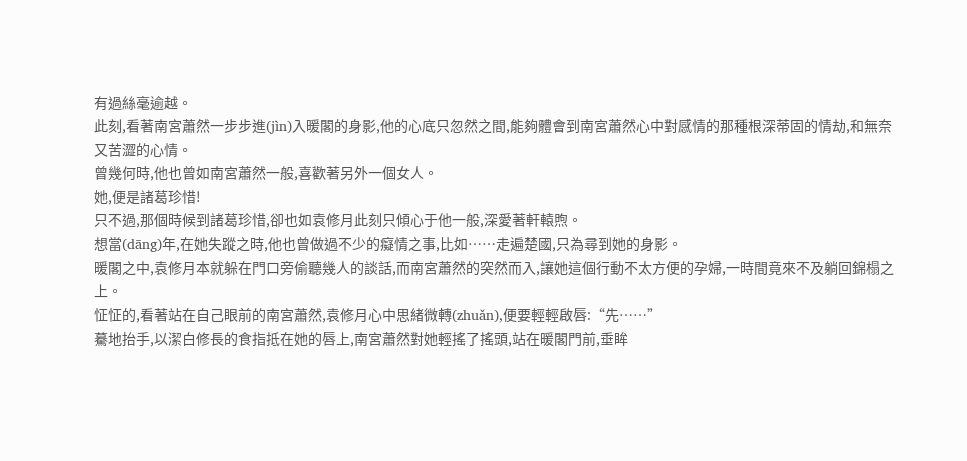有過絲毫逾越。
此刻,看著南宮蕭然一步步進(jìn)入暖閣的身影,他的心底只忽然之間,能夠體會到南宮蕭然心中對感情的那種根深蒂固的情劫,和無奈又苦澀的心情。
曾幾何時,他也曾如南宮蕭然一般,喜歡著另外一個女人。
她,便是諸葛珍惜!
只不過,那個時候到諸葛珍惜,卻也如袁修月此刻只傾心于他一般,深愛著軒轅煦。
想當(dāng)年,在她失蹤之時,他也曾做過不少的癡情之事,比如……走遍楚國,只為尋到她的身影。
暖閣之中,袁修月本就躲在門口旁偷聽幾人的談話,而南宮蕭然的突然而入,讓她這個行動不太方便的孕婦,一時間竟來不及躺回錦榻之上。
怔怔的,看著站在自己眼前的南宮蕭然,袁修月心中思緒微轉(zhuǎn),便要輕輕啟唇:“先……”
驀地抬手,以潔白修長的食指抵在她的唇上,南宮蕭然對她輕搖了搖頭,站在暖閣門前,垂眸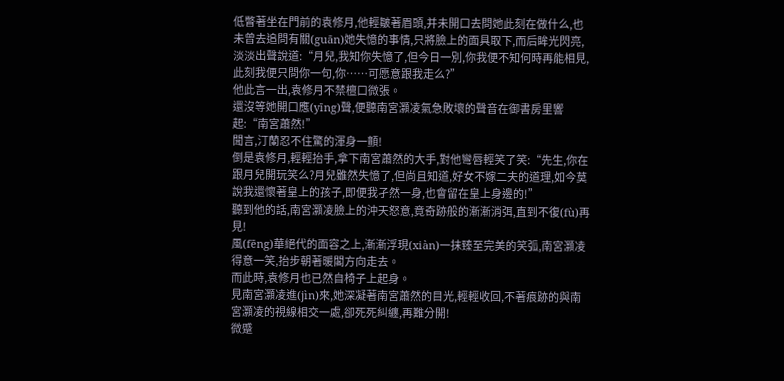低瞥著坐在門前的袁修月,他輕皺著眉頭,并未開口去問她此刻在做什么,也未曾去追問有關(guān)她失憶的事情,只將臉上的面具取下,而后眸光閃亮,淡淡出聲說道:“月兒,我知你失憶了,但今日一別,你我便不知何時再能相見,此刻我便只問你一句,你……可愿意跟我走么?”
他此言一出,袁修月不禁檀口微張。
還沒等她開口應(yīng)聲,便聽南宮灝凌氣急敗壞的聲音在御書房里響起:“南宮蕭然!”
聞言,汀蘭忍不住驚的渾身一顫!
倒是袁修月,輕輕抬手,拿下南宮蕭然的大手,對他彎唇輕笑了笑:“先生,你在跟月兒開玩笑么?月兒雖然失憶了,但尚且知道,好女不嫁二夫的道理,如今莫說我還懷著皇上的孩子,即便我孑然一身,也會留在皇上身邊的!”
聽到他的話,南宮灝凌臉上的沖天怒意,竟奇跡般的漸漸消弭,直到不復(fù)再見!
風(fēng)華絕代的面容之上,漸漸浮現(xiàn)一抹臻至完美的笑弧,南宮灝凌得意一笑,抬步朝著暖閣方向走去。
而此時,袁修月也已然自椅子上起身。
見南宮灝凌進(jìn)來,她深凝著南宮蕭然的目光,輕輕收回,不著痕跡的與南宮灝凌的視線相交一處,卻死死糾纏,再難分開!
微蹙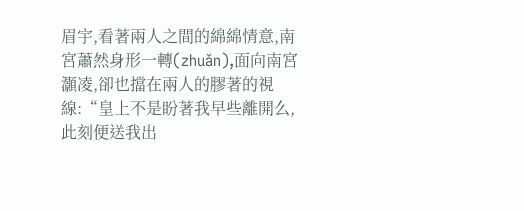眉宇,看著兩人之間的綿綿情意,南宮蕭然身形一轉(zhuǎn),面向南宮灝凌,卻也擋在兩人的膠著的視線:“皇上不是盼著我早些離開么,此刻便送我出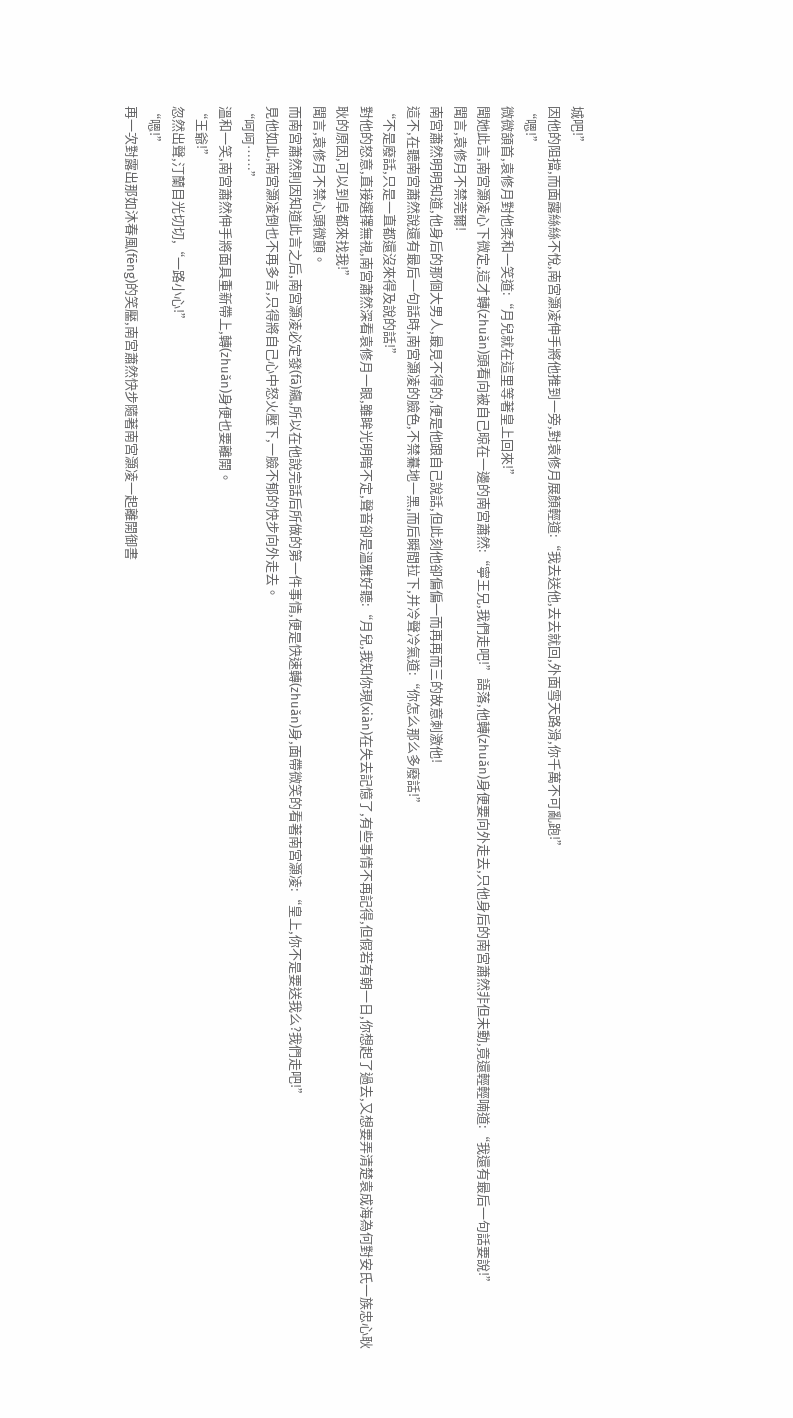城吧!”
因他的阻擋,而面露絲絲不悅,南宮灝凌伸手將他推到一旁,對袁修月展顏輕道:“我去送他,去去就回,外面雪天路滑,你千萬不可亂跑!”
“嗯!”
微微頷首,袁修月對他柔和一笑道:“月兒就在這里等著皇上回來!”
聞她此言,南宮灝凌心下微定,這才轉(zhuǎn)頭看向被自己晾在一邊的南宮蕭然:“寧王兄,我們走吧!”語落,他轉(zhuǎn)身便要向外走去,只他身后的南宮蕭然非但未動,竟還輕輕喃道:“我還有最后一句話要說!”
聞言,袁修月不禁莞爾!
南宮蕭然明明知道,他身后的那個大男人,最見不得的,便是他跟自己說話,但此刻他卻偏偏一而再再而三的故意刺激他!
這不,在聽南宮蕭然說還有最后一句話時,南宮灝凌的臉色,不禁驀地一黑,而后瞬間拉下,并冷聲冷氣道:“你怎么那么多廢話!”
“不是廢話,只是一直都還沒來得及說的話!”
對他的怒意,直接選擇無視,南宮蕭然深看袁修月一眼,雖眸光明暗不定,聲音卻是溫雅好聽:“月兒,我知你現(xiàn)在失去記憶了,有些事情不再記得,但假若有朝一日,你想起了過去,又想要弄清楚袁成海為何對安氏一族忠心耿耿的原因,可以到阜都來找我!”
聞言,袁修月不禁心頭微顫。
而南宮蕭然則因知道此言之后,南宮灝凌必定發(fā)飆,所以在他說完話后所做的第一件事情,便是快速轉(zhuǎn)身,面帶微笑的看著南宮灝凌:“皇上,你不是要送我么?我們走吧!”
見他如此,南宮灝凌倒也不再多言,只得將自己心中怒火壓下,一臉不郁的快步向外走去。
“呵呵……”
溫和一笑,南宮蕭然伸手將面具重新帶上,轉(zhuǎn)身便也要離開。
“王爺!”
忽然出聲,汀蘭目光切切,“一路小心!”
“嗯!”
再一次對露出那如沐春風(fēng)的笑靨,南宮蕭然快步隨著南宮灝凌一起離開御書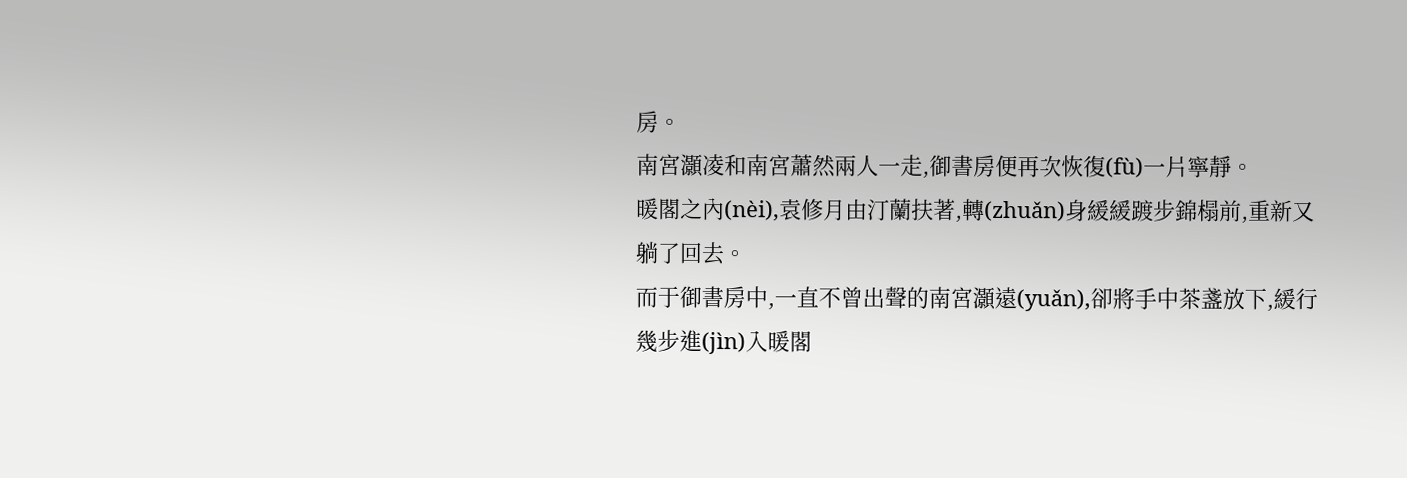房。
南宮灝凌和南宮蕭然兩人一走,御書房便再次恢復(fù)一片寧靜。
暖閣之內(nèi),袁修月由汀蘭扶著,轉(zhuǎn)身緩緩踱步錦榻前,重新又躺了回去。
而于御書房中,一直不曾出聲的南宮灝遠(yuǎn),卻將手中茶盞放下,緩行幾步進(jìn)入暖閣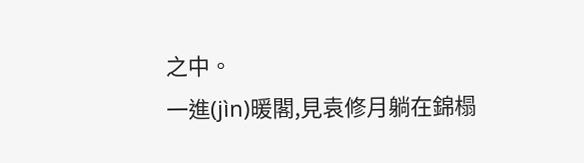之中。
一進(jìn)暖閣,見袁修月躺在錦榻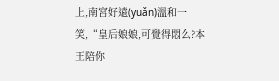上,南宮好遠(yuǎn)溫和一笑,“皇后娘娘,可覺得悶么?本王陪你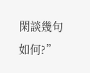閑談幾句如何?”